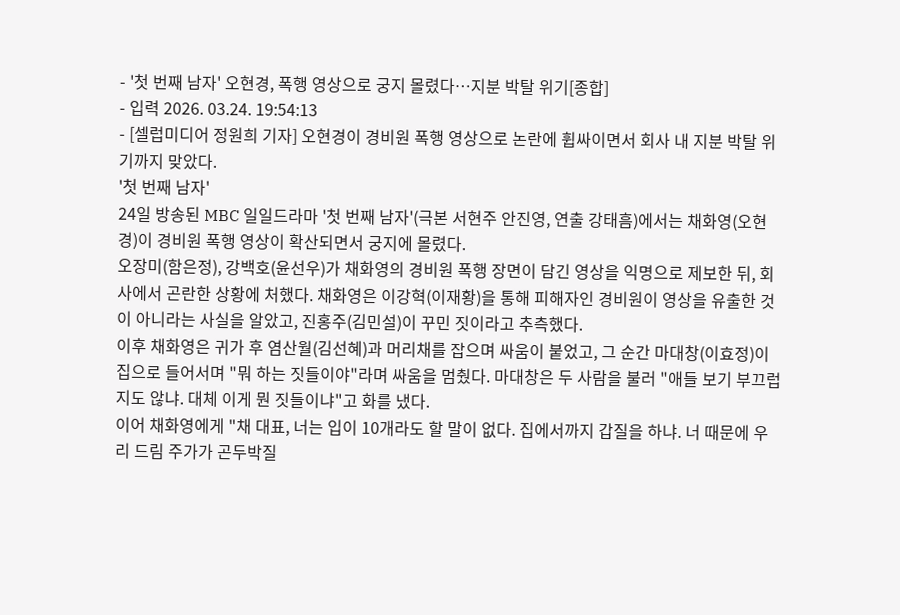- '첫 번째 남자' 오현경, 폭행 영상으로 궁지 몰렸다…지분 박탈 위기[종합]
- 입력 2026. 03.24. 19:54:13
- [셀럽미디어 정원희 기자] 오현경이 경비원 폭행 영상으로 논란에 휩싸이면서 회사 내 지분 박탈 위기까지 맞았다.
'첫 번째 남자'
24일 방송된 MBC 일일드라마 '첫 번째 남자'(극본 서현주 안진영, 연출 강태흠)에서는 채화영(오현경)이 경비원 폭행 영상이 확산되면서 궁지에 몰렸다.
오장미(함은정), 강백호(윤선우)가 채화영의 경비원 폭행 장면이 담긴 영상을 익명으로 제보한 뒤, 회사에서 곤란한 상황에 처했다. 채화영은 이강혁(이재황)을 통해 피해자인 경비원이 영상을 유출한 것이 아니라는 사실을 알았고, 진홍주(김민설)이 꾸민 짓이라고 추측했다.
이후 채화영은 귀가 후 염산월(김선혜)과 머리채를 잡으며 싸움이 붙었고, 그 순간 마대창(이효정)이 집으로 들어서며 "뭐 하는 짓들이야"라며 싸움을 멈췄다. 마대창은 두 사람을 불러 "애들 보기 부끄럽지도 않냐. 대체 이게 뭔 짓들이냐"고 화를 냈다.
이어 채화영에게 "채 대표, 너는 입이 10개라도 할 말이 없다. 집에서까지 갑질을 하냐. 너 때문에 우리 드림 주가가 곤두박질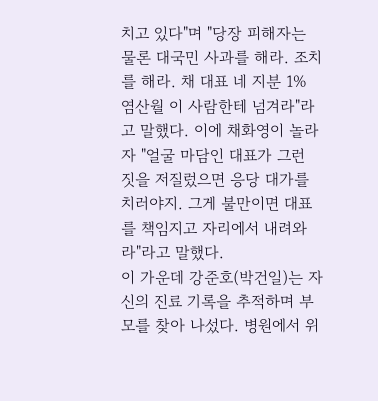치고 있다"며 "당장 피해자는 물론 대국민 사과를 해라. 조치를 해라. 채 대표 네 지분 1% 염산월 이 사람한테 넘겨라"라고 말했다. 이에 채화영이 놀라자 "얼굴 마담인 대표가 그런 짓을 저질렀으면 응당 대가를 치러야지. 그게 불만이면 대표를 책임지고 자리에서 내려와라"라고 말했다.
이 가운데 강준호(박건일)는 자신의 진료 기록을 추적하며 부모를 찾아 나섰다. 병원에서 위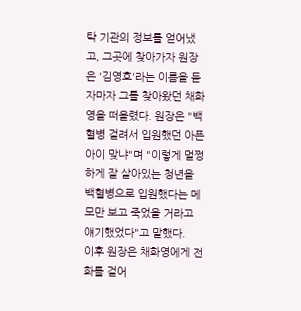탁 기관의 정보를 얻어냈고, 그곳에 찾아가자 원장은 '김영호'라는 이름을 듣자마자 그를 찾아왔던 채화영을 떠올렸다. 원장은 "백혈병 걸려서 입원했던 아픈 아이 맞냐"며 "이렇게 멀쩡하게 잘 살아있는 청년을 백혈병으로 입원했다는 메모만 보고 죽었을 거라고 얘기했었다"고 말했다.
이후 원장은 채화영에게 전화를 걸어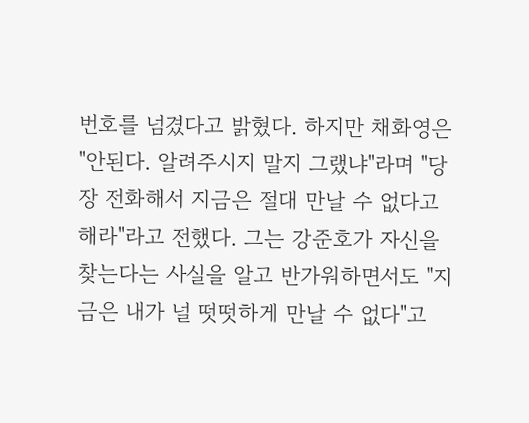번호를 넘겼다고 밝혔다. 하지만 채화영은 "안된다. 알려주시지 말지 그랬냐"라며 "당장 전화해서 지금은 절대 만날 수 없다고 해라"라고 전했다. 그는 강준호가 자신을 찾는다는 사실을 알고 반가워하면서도 "지금은 내가 널 떳떳하게 만날 수 없다"고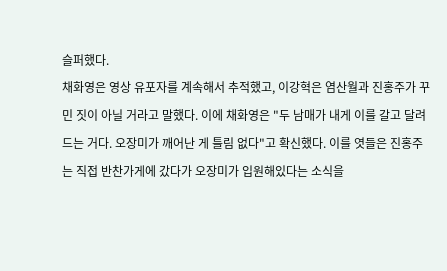슬퍼했다.
채화영은 영상 유포자를 계속해서 추적했고, 이강혁은 염산월과 진홍주가 꾸민 짓이 아닐 거라고 말했다. 이에 채화영은 "두 남매가 내게 이를 갈고 달려드는 거다. 오장미가 깨어난 게 틀림 없다"고 확신했다. 이를 엿들은 진홍주는 직접 반찬가게에 갔다가 오장미가 입원해있다는 소식을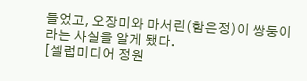들었고, 오장미와 마서린(함은정)이 쌍둥이라는 사실을 알게 됐다.
[셀럽미디어 정원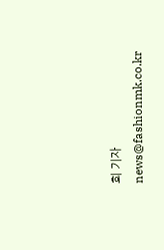희 기자 news@fashionmk.co.kr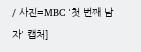/ 사진=MBC '첫 번째 남자' 캡처]